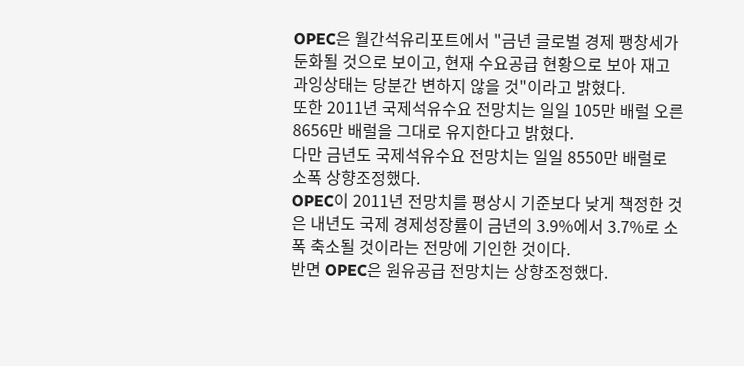OPEC은 월간석유리포트에서 "금년 글로벌 경제 팽창세가 둔화될 것으로 보이고, 현재 수요공급 현황으로 보아 재고 과잉상태는 당분간 변하지 않을 것"이라고 밝혔다.
또한 2011년 국제석유수요 전망치는 일일 105만 배럴 오른 8656만 배럴을 그대로 유지한다고 밝혔다.
다만 금년도 국제석유수요 전망치는 일일 8550만 배럴로 소폭 상향조정했다.
OPEC이 2011년 전망치를 평상시 기준보다 낮게 책정한 것은 내년도 국제 경제성장률이 금년의 3.9%에서 3.7%로 소폭 축소될 것이라는 전망에 기인한 것이다.
반면 OPEC은 원유공급 전망치는 상향조정했다.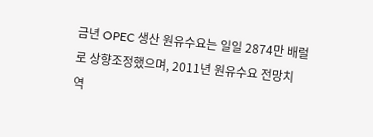금년 OPEC 생산 원유수요는 일일 2874만 배럴로 상향조정했으며, 2011년 원유수요 전망치 역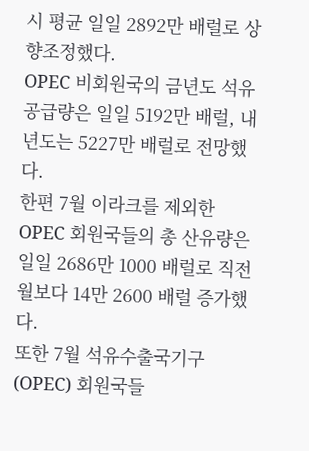시 평균 일일 2892만 배럴로 상향조정했다.
OPEC 비회원국의 금년도 석유공급량은 일일 5192만 배럴, 내년도는 5227만 배럴로 전망했다.
한편 7월 이라크를 제외한 OPEC 회원국들의 총 산유량은 일일 2686만 1000 배럴로 직전월보다 14만 2600 배럴 증가했다.
또한 7월 석유수출국기구(OPEC) 회원국들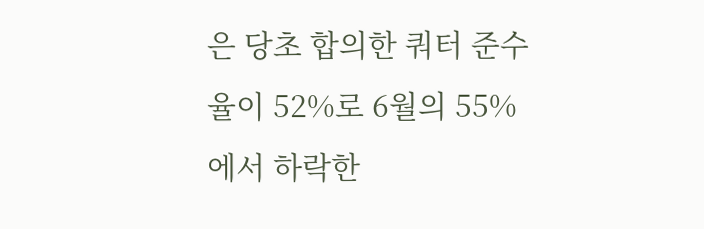은 당초 합의한 쿼터 준수율이 52%로 6월의 55%에서 하락한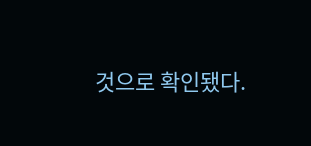것으로 확인됐다.